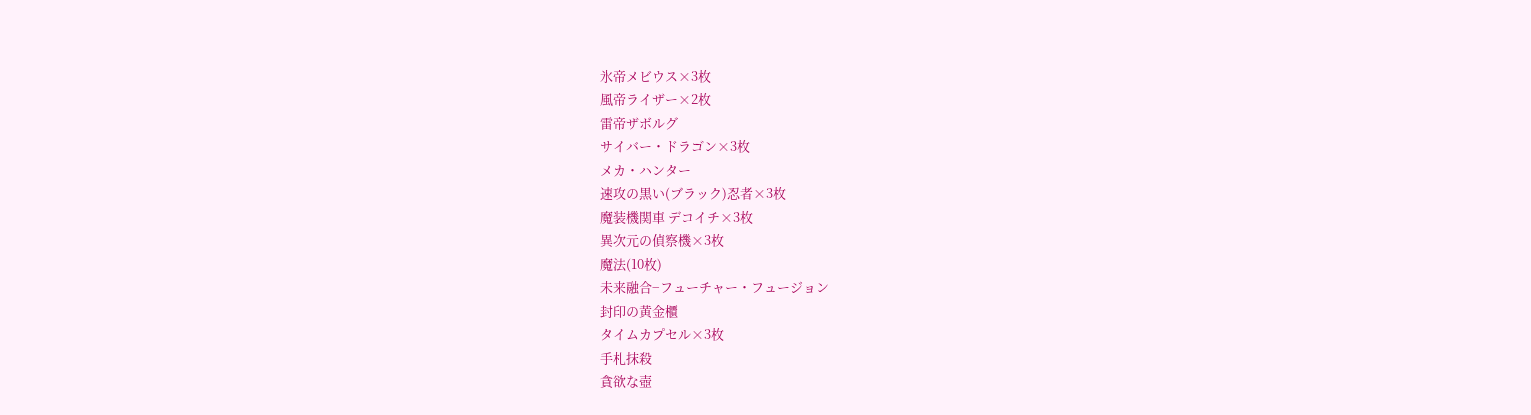氷帝メビウス×3枚
風帝ライザー×2枚
雷帝ザボルグ
サイバー・ドラゴン×3枚
メカ・ハンター
速攻の黒い(ブラック)忍者×3枚
魔装機関車 デコイチ×3枚
異次元の偵察機×3枚
魔法(10枚)
未来融合−フューチャー・フュージョン
封印の黄金櫃
タイムカプセル×3枚
手札抹殺
貪欲な壺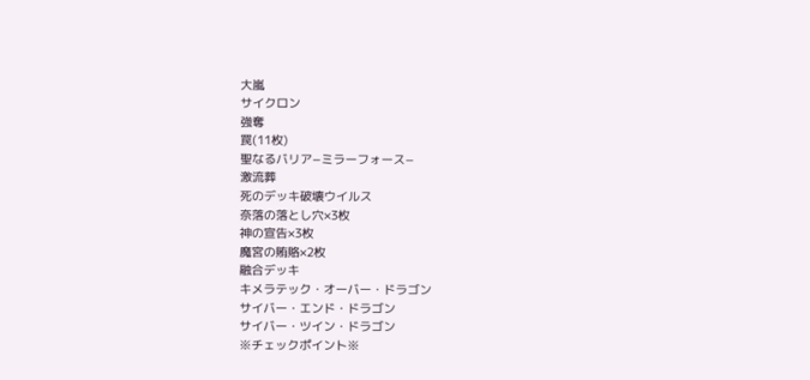大嵐
サイクロン
強奪
罠(11枚)
聖なるバリア−ミラーフォース−
激流葬
死のデッキ破壊ウイルス
奈落の落とし穴×3枚
神の宣告×3枚
魔宮の賄賂×2枚
融合デッキ
キメラテック・オーバー・ドラゴン
サイバー・エンド・ドラゴン
サイバー・ツイン・ドラゴン
※チェックポイント※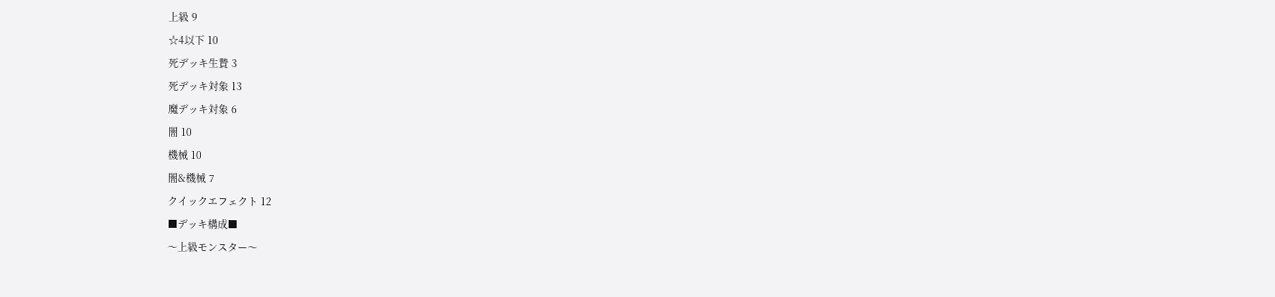上級 9
☆4以下 10
死デッキ生贄 3
死デッキ対象 13
魔デッキ対象 6
闇 10
機械 10
闇&機械 7
クイックエフェクト 12
■デッキ構成■
〜上級モンスター〜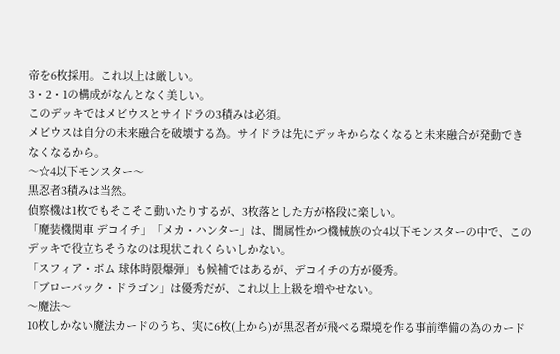帝を6枚採用。これ以上は厳しい。
3・2・1の構成がなんとなく美しい。
このデッキではメビウスとサイドラの3積みは必須。
メビウスは自分の未来融合を破壊する為。サイドラは先にデッキからなくなると未来融合が発動できなくなるから。
〜☆4以下モンスター〜
黒忍者3積みは当然。
偵察機は1枚でもそこそこ動いたりするが、3枚落とした方が格段に楽しい。
「魔装機関車 デコイチ」「メカ・ハンター」は、闇属性かつ機械族の☆4以下モンスターの中で、このデッキで役立ちそうなのは現状これくらいしかない。
「スフィア・ボム 球体時限爆弾」も候補ではあるが、デコイチの方が優秀。
「ブローバック・ドラゴン」は優秀だが、これ以上上級を増やせない。
〜魔法〜
10枚しかない魔法カードのうち、実に6枚(上から)が黒忍者が飛べる環境を作る事前準備の為のカード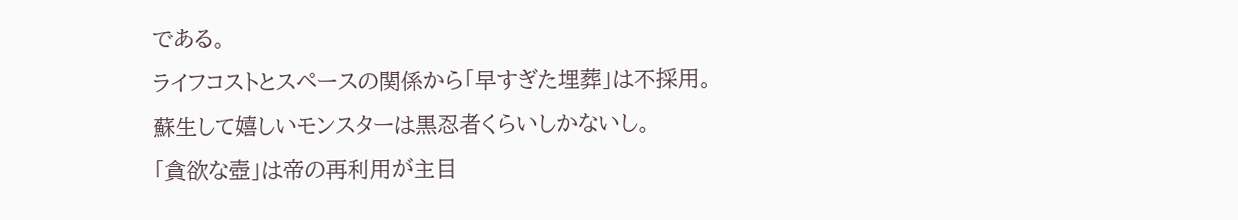である。
ライフコストとスペースの関係から「早すぎた埋葬」は不採用。
蘇生して嬉しいモンスターは黒忍者くらいしかないし。
「貪欲な壺」は帝の再利用が主目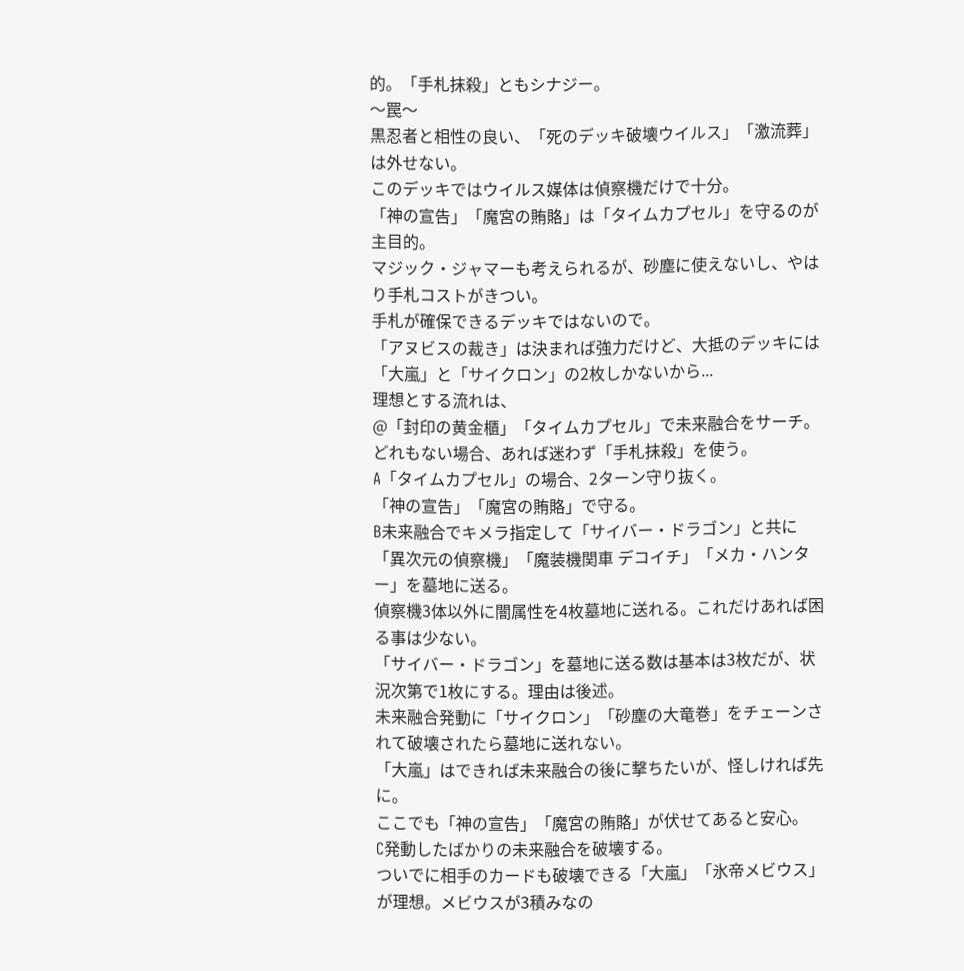的。「手札抹殺」ともシナジー。
〜罠〜
黒忍者と相性の良い、「死のデッキ破壊ウイルス」「激流葬」は外せない。
このデッキではウイルス媒体は偵察機だけで十分。
「神の宣告」「魔宮の賄賂」は「タイムカプセル」を守るのが主目的。
マジック・ジャマーも考えられるが、砂塵に使えないし、やはり手札コストがきつい。
手札が確保できるデッキではないので。
「アヌビスの裁き」は決まれば強力だけど、大抵のデッキには「大嵐」と「サイクロン」の2枚しかないから...
理想とする流れは、
@「封印の黄金櫃」「タイムカプセル」で未来融合をサーチ。
どれもない場合、あれば迷わず「手札抹殺」を使う。
A「タイムカプセル」の場合、2ターン守り抜く。
「神の宣告」「魔宮の賄賂」で守る。
B未来融合でキメラ指定して「サイバー・ドラゴン」と共に「異次元の偵察機」「魔装機関車 デコイチ」「メカ・ハンター」を墓地に送る。
偵察機3体以外に闇属性を4枚墓地に送れる。これだけあれば困る事は少ない。
「サイバー・ドラゴン」を墓地に送る数は基本は3枚だが、状況次第で1枚にする。理由は後述。
未来融合発動に「サイクロン」「砂塵の大竜巻」をチェーンされて破壊されたら墓地に送れない。
「大嵐」はできれば未来融合の後に撃ちたいが、怪しければ先に。
ここでも「神の宣告」「魔宮の賄賂」が伏せてあると安心。
C発動したばかりの未来融合を破壊する。
ついでに相手のカードも破壊できる「大嵐」「氷帝メビウス」が理想。メビウスが3積みなの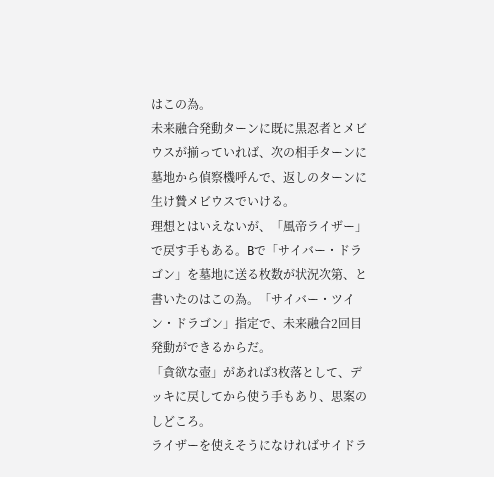はこの為。
未来融合発動ターンに既に黒忍者とメビウスが揃っていれば、次の相手ターンに墓地から偵察機呼んで、返しのターンに生け贄メビウスでいける。
理想とはいえないが、「風帝ライザー」で戻す手もある。Bで「サイバー・ドラゴン」を墓地に送る枚数が状況次第、と書いたのはこの為。「サイバー・ツイン・ドラゴン」指定で、未来融合2回目発動ができるからだ。
「貪欲な壺」があれば3枚落として、デッキに戻してから使う手もあり、思案のしどころ。
ライザーを使えそうになければサイドラ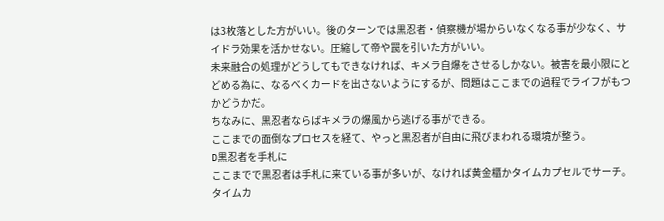は3枚落とした方がいい。後のターンでは黒忍者・偵察機が場からいなくなる事が少なく、サイドラ効果を活かせない。圧縮して帝や罠を引いた方がいい。
未来融合の処理がどうしてもできなければ、キメラ自爆をさせるしかない。被害を最小限にとどめる為に、なるべくカードを出さないようにするが、問題はここまでの過程でライフがもつかどうかだ。
ちなみに、黒忍者ならばキメラの爆風から逃げる事ができる。
ここまでの面倒なプロセスを経て、やっと黒忍者が自由に飛びまわれる環境が整う。
D黒忍者を手札に
ここまでで黒忍者は手札に来ている事が多いが、なければ黄金櫃かタイムカプセルでサーチ。
タイムカ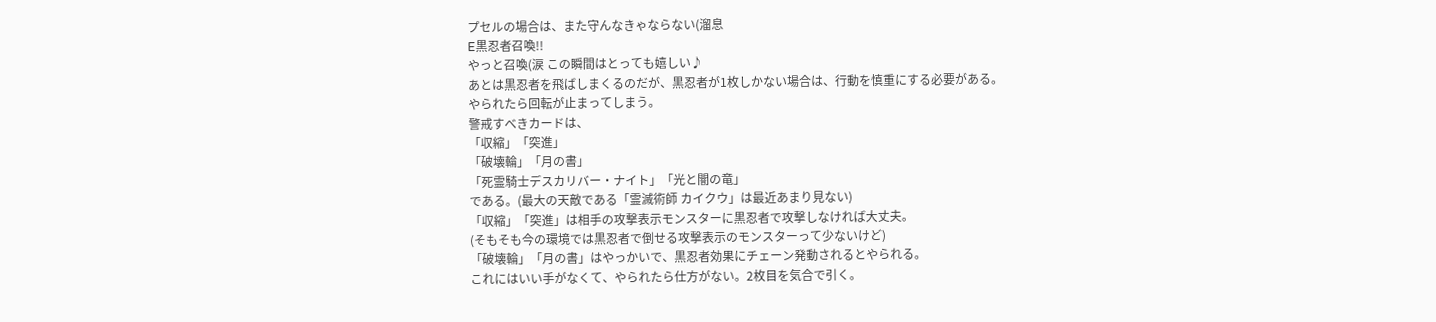プセルの場合は、また守んなきゃならない(溜息
E黒忍者召喚!!
やっと召喚(涙 この瞬間はとっても嬉しい♪
あとは黒忍者を飛ばしまくるのだが、黒忍者が1枚しかない場合は、行動を慎重にする必要がある。
やられたら回転が止まってしまう。
警戒すべきカードは、
「収縮」「突進」
「破壊輪」「月の書」
「死霊騎士デスカリバー・ナイト」「光と闇の竜」
である。(最大の天敵である「霊滅術師 カイクウ」は最近あまり見ない)
「収縮」「突進」は相手の攻撃表示モンスターに黒忍者で攻撃しなければ大丈夫。
(そもそも今の環境では黒忍者で倒せる攻撃表示のモンスターって少ないけど)
「破壊輪」「月の書」はやっかいで、黒忍者効果にチェーン発動されるとやられる。
これにはいい手がなくて、やられたら仕方がない。2枚目を気合で引く。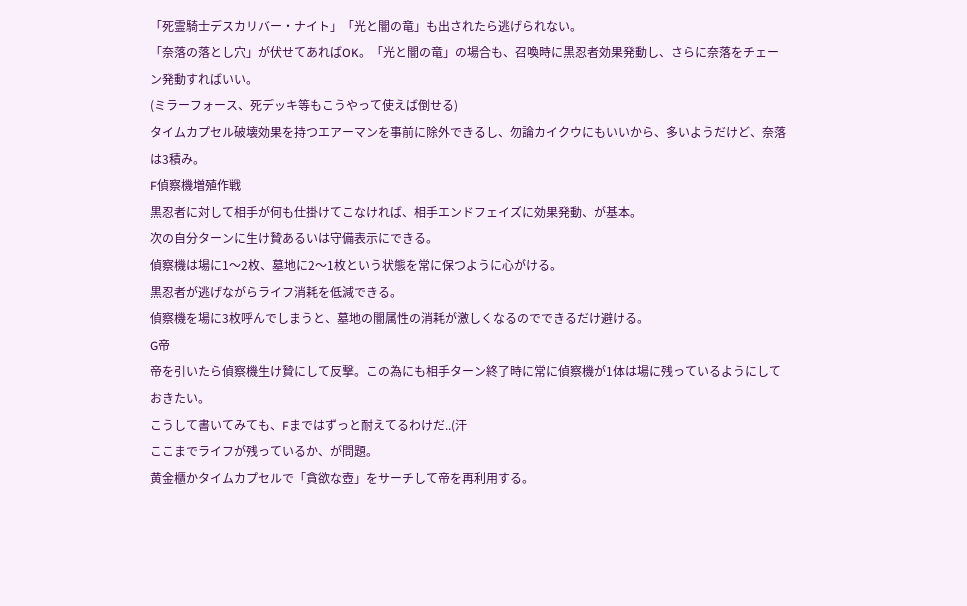「死霊騎士デスカリバー・ナイト」「光と闇の竜」も出されたら逃げられない。
「奈落の落とし穴」が伏せてあればOK。「光と闇の竜」の場合も、召喚時に黒忍者効果発動し、さらに奈落をチェーン発動すればいい。
(ミラーフォース、死デッキ等もこうやって使えば倒せる)
タイムカプセル破壊効果を持つエアーマンを事前に除外できるし、勿論カイクウにもいいから、多いようだけど、奈落は3積み。
F偵察機増殖作戦
黒忍者に対して相手が何も仕掛けてこなければ、相手エンドフェイズに効果発動、が基本。
次の自分ターンに生け贄あるいは守備表示にできる。
偵察機は場に1〜2枚、墓地に2〜1枚という状態を常に保つように心がける。
黒忍者が逃げながらライフ消耗を低減できる。
偵察機を場に3枚呼んでしまうと、墓地の闇属性の消耗が激しくなるのでできるだけ避ける。
G帝
帝を引いたら偵察機生け贄にして反撃。この為にも相手ターン終了時に常に偵察機が1体は場に残っているようにしておきたい。
こうして書いてみても、Fまではずっと耐えてるわけだ..(汗
ここまでライフが残っているか、が問題。
黄金櫃かタイムカプセルで「貪欲な壺」をサーチして帝を再利用する。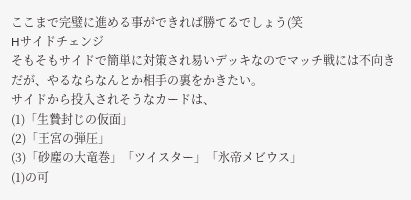ここまで完璧に進める事ができれば勝てるでしょう(笑
Hサイドチェンジ
そもそもサイドで簡単に対策され易いデッキなのでマッチ戦には不向きだが、やるならなんとか相手の裏をかきたい。
サイドから投入されそうなカードは、
(1)「生贄封じの仮面」
(2)「王宮の弾圧」
(3)「砂塵の大竜巻」「ツイスター」「氷帝メビウス」
(1)の可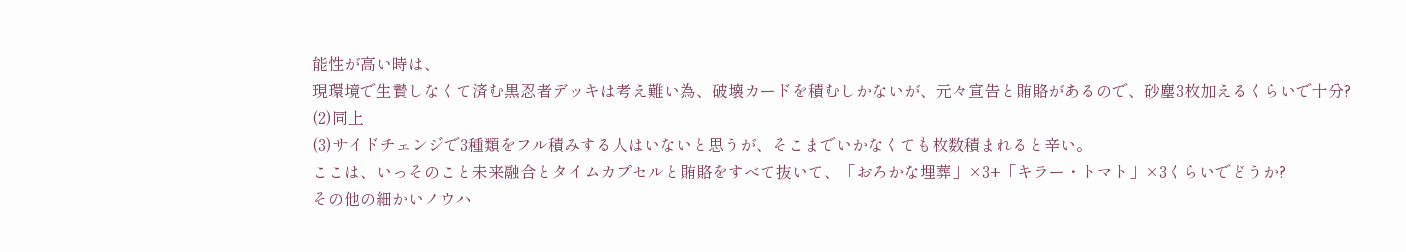能性が高い時は、
現環境で生贄しなくて済む黒忍者デッキは考え難い為、破壊カードを積むしかないが、元々宣告と賄賂があるので、砂塵3枚加えるくらいで十分?
(2)同上
(3)サイドチェンジで3種類をフル積みする人はいないと思うが、そこまでいかなくても枚数積まれると辛い。
ここは、いっそのこと未来融合とタイムカプセルと賄賂をすべて抜いて、「おろかな埋葬」×3+「キラー・トマト」×3くらいでどうか?
その他の細かいノウハ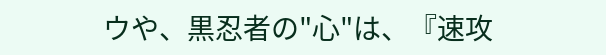ウや、黒忍者の"心"は、『速攻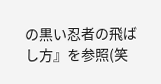の黒い忍者の飛ばし方』を参照(笑